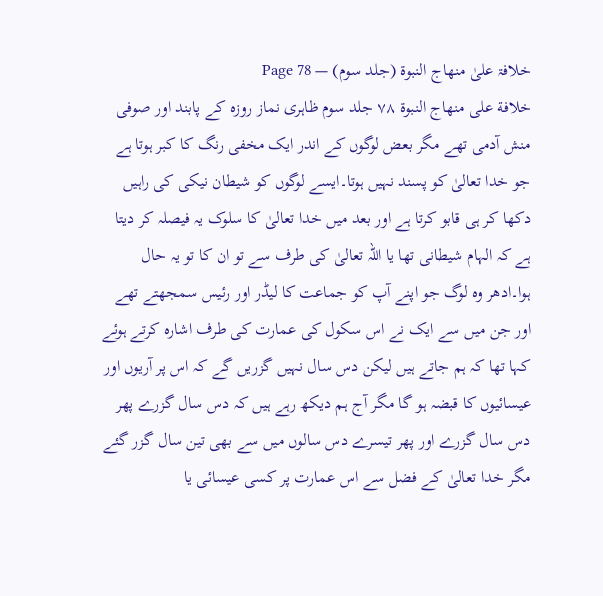خلافۃ علیٰ منھاج النبوۃ (جلد سوم) — Page 78
خلافة على منهاج النبوة ۷۸ جلد سوم ظاہری نماز روزہ کے پابند اور صوفی منش آدمی تھے مگر بعض لوگوں کے اندر ایک مخفی رنگ کا کبر ہوتا ہے جو خدا تعالیٰ کو پسند نہیں ہوتا۔ایسے لوگوں کو شیطان نیکی کی راہیں دکھا کر ہی قابو کرتا ہے اور بعد میں خدا تعالیٰ کا سلوک یہ فیصلہ کر دیتا ہے کہ الہام شیطانی تھا یا اللہ تعالیٰ کی طرف سے تو ان کا تو یہ حال ہوا۔ادھر وہ لوگ جو اپنے آپ کو جماعت کا لیڈر اور رئیس سمجھتے تھے اور جن میں سے ایک نے اس سکول کی عمارت کی طرف اشارہ کرتے ہوئے کہا تھا کہ ہم جاتے ہیں لیکن دس سال نہیں گزریں گے کہ اس پر آریوں اور عیسائیوں کا قبضہ ہو گا مگر آج ہم دیکھ رہے ہیں کہ دس سال گزرے پھر دس سال گزرے اور پھر تیسرے دس سالوں میں سے بھی تین سال گزر گئے مگر خدا تعالیٰ کے فضل سے اس عمارت پر کسی عیسائی یا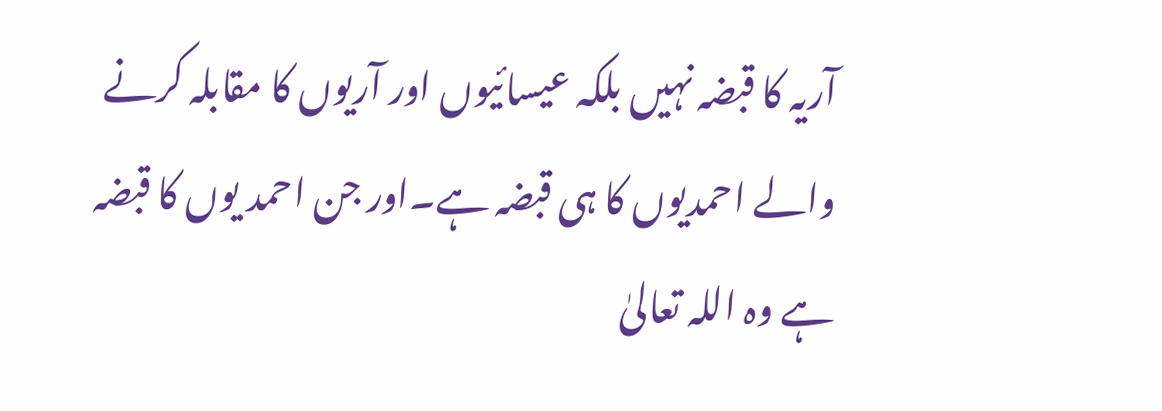آریہ کا قبضہ نہیں بلکہ عیسائیوں اور آریوں کا مقابلہ کرنے والے احمدیوں کا ہی قبضہ ہے۔اور جن احمد یوں کا قبضہ ہے وہ اللہ تعالیٰ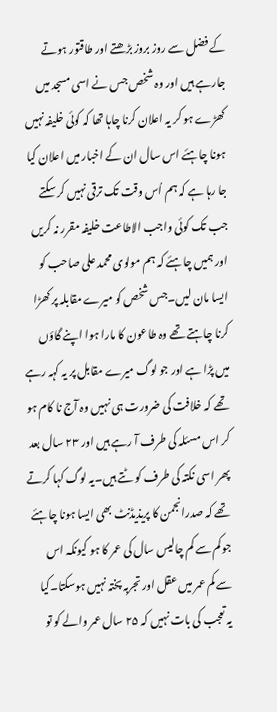کے فضل سے روز بروز بڑھتے اور طاقتور ہوتے جارہے ہیں اور وہ شخص جس نے اسی مسجد میں کھڑے ہو کر یہ اعلان کرنا چاہا تھا کہ کوئی خلیفہ نہیں ہونا چاہئے اس سال ان کے اخبار میں اعلان کیا جا رہا ہے کہ ہم اُس وقت تک ترقی نہیں کر سکتے جب تک کوئی واجب الاطاعت خلیفہ مقرر نہ کریں اور ہمیں چاہئے کہ ہم مولوی محمد علی صاحب کو ایسا مان لیں۔جس شخص کو میرے مقابلہ پر کھڑا کرنا چاہتے تھے وہ طاعون کا مارا ہوا اپنے گاؤں میں پڑا ہے اور جو لوگ میرے مقابل پر یہ کہہ رہے تھے کہ خلافت کی ضرورت ہی نہیں وہ آج نا کام ہو کر اس مسئلہ کی طرف آ رہے ہیں اور ۲۳ سال بعد پھر اسی نکتہ کی طرف کو ٹتے ہیں۔یہ لوگ کہا کرتے تھے کہ صدرانجمن کا پریذیڈنٹ بھی ایسا ہونا چاہئے جو کم سے کم چالیس سال کی عمر کا ہو کیونکہ اس سے کم عمر میں عقل اور تجربہ پختہ نہیں ہوسکتا۔کیا یہ تعجب کی بات نہیں کہ ۲۵ سال عمر والے کو تو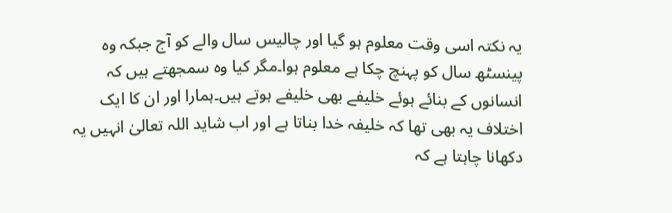یہ نکتہ اسی وقت معلوم ہو گیا اور چالیس سال والے کو آج جبکہ وہ پینسٹھ سال کو پہنچ چکا ہے معلوم ہوا۔مگر کیا وہ سمجھتے ہیں کہ انسانوں کے بنائے ہوئے خلیفے بھی خلیفے ہوتے ہیں۔ہمارا اور ان کا ایک اختلاف یہ بھی تھا کہ خلیفہ خدا بناتا ہے اور اب شاید اللہ تعالیٰ انہیں یہ دکھانا چاہتا ہے کہ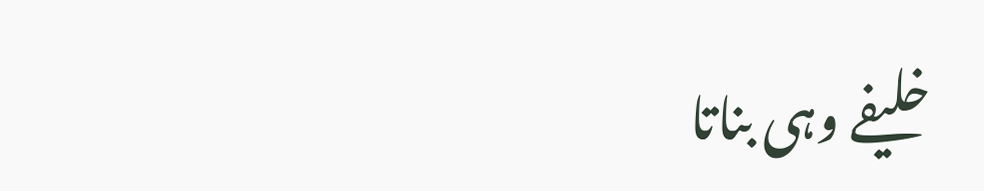خلیفے وہی بناتا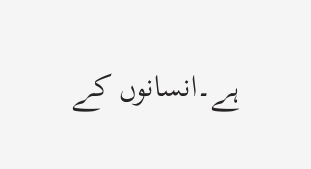ہے۔انسانوں کے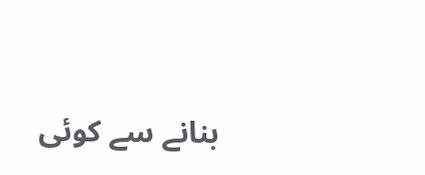بنانے سے کوئی